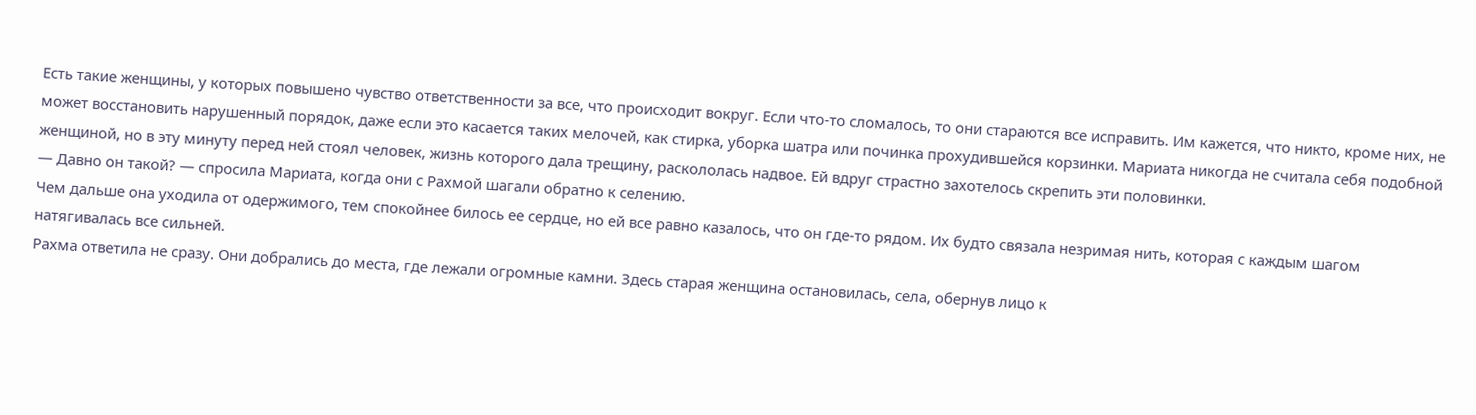Есть такие женщины, у которых повышено чувство ответственности за все, что происходит вокруг. Если что-то сломалось, то они стараются все исправить. Им кажется, что никто, кроме них, не может восстановить нарушенный порядок, даже если это касается таких мелочей, как стирка, уборка шатра или починка прохудившейся корзинки. Мариата никогда не считала себя подобной женщиной, но в эту минуту перед ней стоял человек, жизнь которого дала трещину, раскололась надвое. Ей вдруг страстно захотелось скрепить эти половинки.
— Давно он такой? — спросила Мариата, когда они с Рахмой шагали обратно к селению.
Чем дальше она уходила от одержимого, тем спокойнее билось ее сердце, но ей все равно казалось, что он где-то рядом. Их будто связала незримая нить, которая с каждым шагом натягивалась все сильней.
Рахма ответила не сразу. Они добрались до места, где лежали огромные камни. Здесь старая женщина остановилась, села, обернув лицо к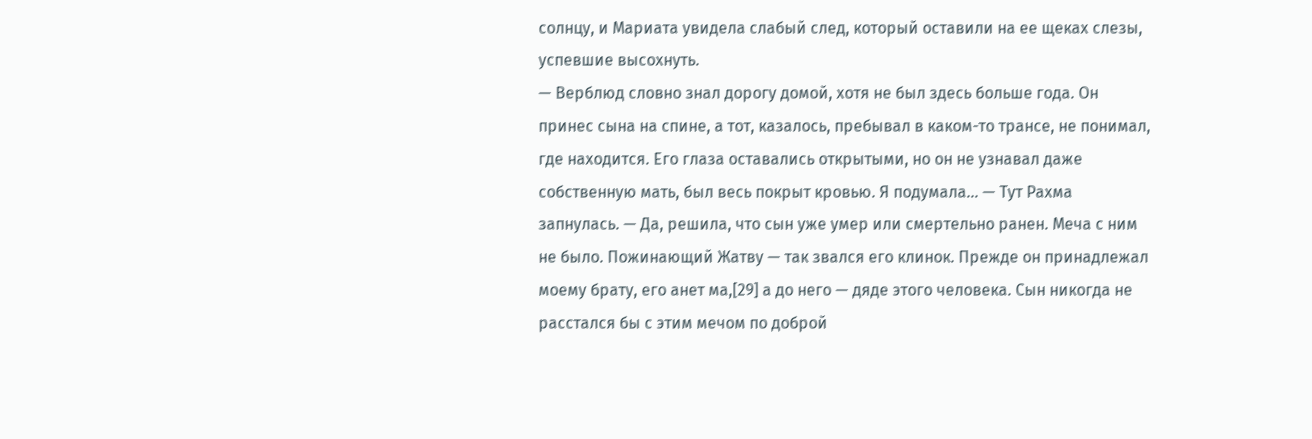солнцу, и Мариата увидела слабый след, который оставили на ее щеках слезы, успевшие высохнуть.
— Верблюд словно знал дорогу домой, хотя не был здесь больше года. Он принес сына на спине, а тот, казалось, пребывал в каком-то трансе, не понимал, где находится. Его глаза оставались открытыми, но он не узнавал даже собственную мать, был весь покрыт кровью. Я подумала… — Тут Рахма запнулась. — Да, решила, что сын уже умер или смертельно ранен. Меча с ним не было. Пожинающий Жатву — так звался его клинок. Прежде он принадлежал моему брату, его анет ма,[29] а до него — дяде этого человека. Сын никогда не расстался бы с этим мечом по доброй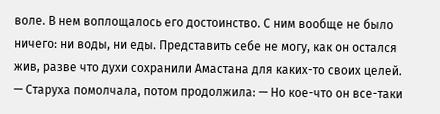воле. В нем воплощалось его достоинство. С ним вообще не было ничего: ни воды, ни еды. Представить себе не могу, как он остался жив, разве что духи сохранили Амастана для каких-то своих целей. — Старуха помолчала, потом продолжила: — Но кое-что он все-таки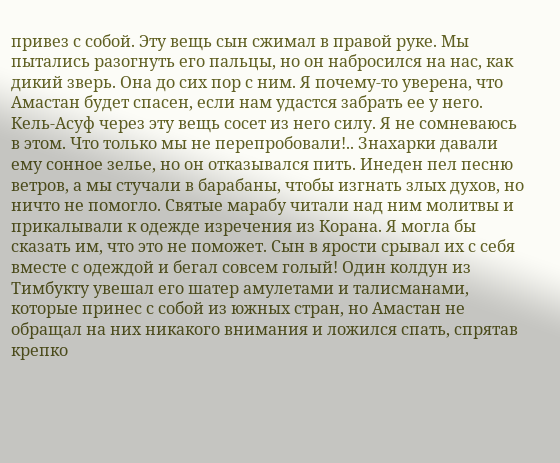привез с собой. Эту вещь сын сжимал в правой руке. Мы пытались разогнуть его пальцы, но он набросился на нас, как дикий зверь. Она до сих пор с ним. Я почему-то уверена, что Амастан будет спасен, если нам удастся забрать ее у него. Кель-Асуф через эту вещь сосет из него силу. Я не сомневаюсь в этом. Что только мы не перепробовали!.. Знахарки давали ему сонное зелье, но он отказывался пить. Инеден пел песню ветров, а мы стучали в барабаны, чтобы изгнать злых духов, но ничто не помогло. Святые марабу читали над ним молитвы и прикалывали к одежде изречения из Корана. Я могла бы сказать им, что это не поможет. Сын в ярости срывал их с себя вместе с одеждой и бегал совсем голый! Один колдун из Тимбукту увешал его шатер амулетами и талисманами, которые принес с собой из южных стран, но Амастан не обращал на них никакого внимания и ложился спать, спрятав крепко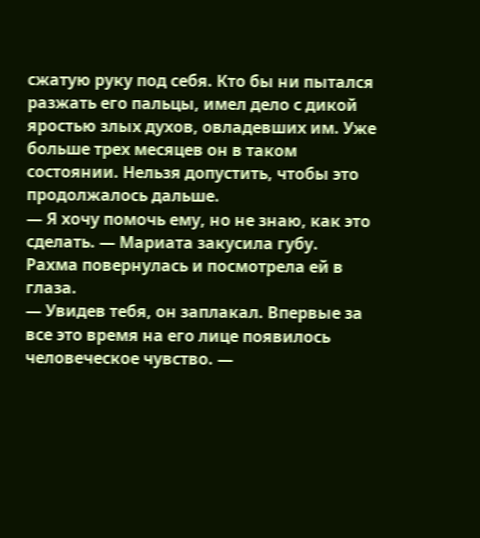сжатую руку под себя. Кто бы ни пытался разжать его пальцы, имел дело с дикой яростью злых духов, овладевших им. Уже больше трех месяцев он в таком состоянии. Нельзя допустить, чтобы это продолжалось дальше.
— Я хочу помочь ему, но не знаю, как это сделать. — Мариата закусила губу.
Рахма повернулась и посмотрела ей в глаза.
— Увидев тебя, он заплакал. Впервые за все это время на его лице появилось человеческое чувство. —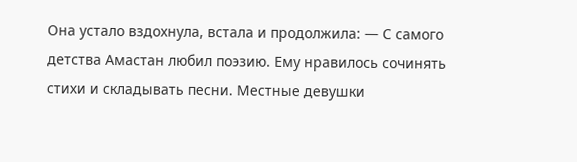Она устало вздохнула, встала и продолжила: — С самого детства Амастан любил поэзию. Ему нравилось сочинять стихи и складывать песни. Местные девушки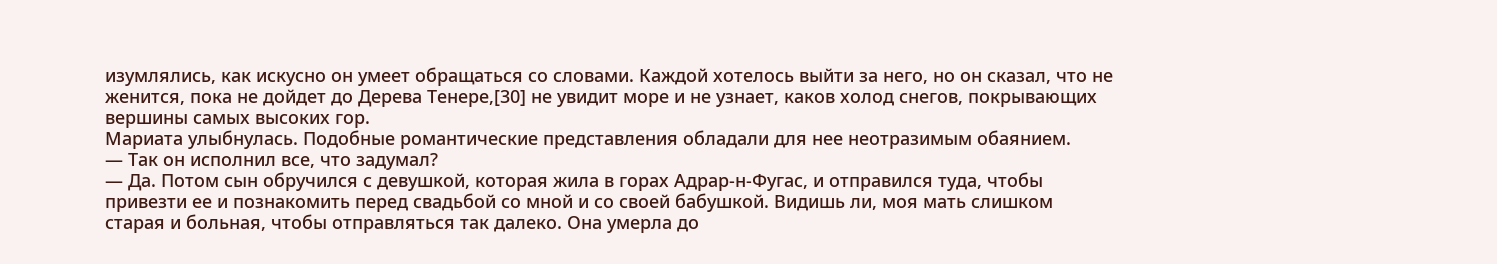изумлялись, как искусно он умеет обращаться со словами. Каждой хотелось выйти за него, но он сказал, что не женится, пока не дойдет до Дерева Тенере,[30] не увидит море и не узнает, каков холод снегов, покрывающих вершины самых высоких гор.
Мариата улыбнулась. Подобные романтические представления обладали для нее неотразимым обаянием.
— Так он исполнил все, что задумал?
— Да. Потом сын обручился с девушкой, которая жила в горах Адрар-н-Фугас, и отправился туда, чтобы привезти ее и познакомить перед свадьбой со мной и со своей бабушкой. Видишь ли, моя мать слишком старая и больная, чтобы отправляться так далеко. Она умерла до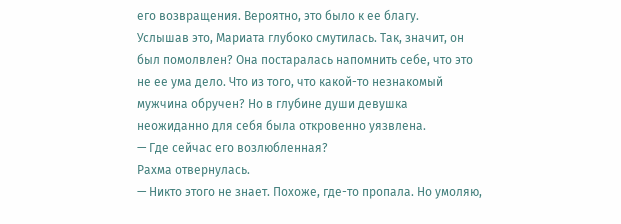его возвращения. Вероятно, это было к ее благу.
Услышав это, Мариата глубоко смутилась. Так, значит, он был помолвлен? Она постаралась напомнить себе, что это не ее ума дело. Что из того, что какой-то незнакомый мужчина обручен? Но в глубине души девушка неожиданно для себя была откровенно уязвлена.
— Где сейчас его возлюбленная?
Рахма отвернулась.
— Никто этого не знает. Похоже, где-то пропала. Но умоляю,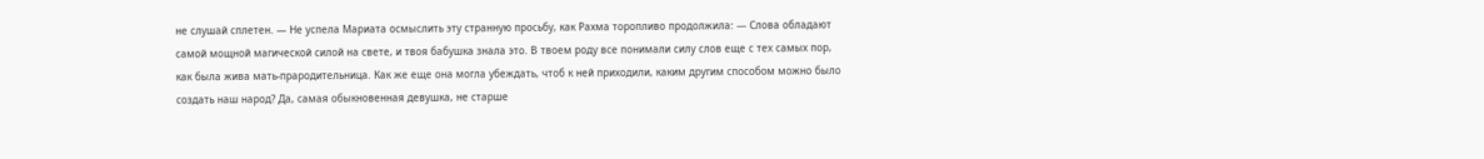не слушай сплетен. — Не успела Мариата осмыслить эту странную просьбу, как Рахма торопливо продолжила: — Слова обладают самой мощной магической силой на свете, и твоя бабушка знала это. В твоем роду все понимали силу слов еще с тех самых пор, как была жива мать-прародительница. Как же еще она могла убеждать, чтоб к ней приходили, каким другим способом можно было создать наш народ? Да, самая обыкновенная девушка, не старше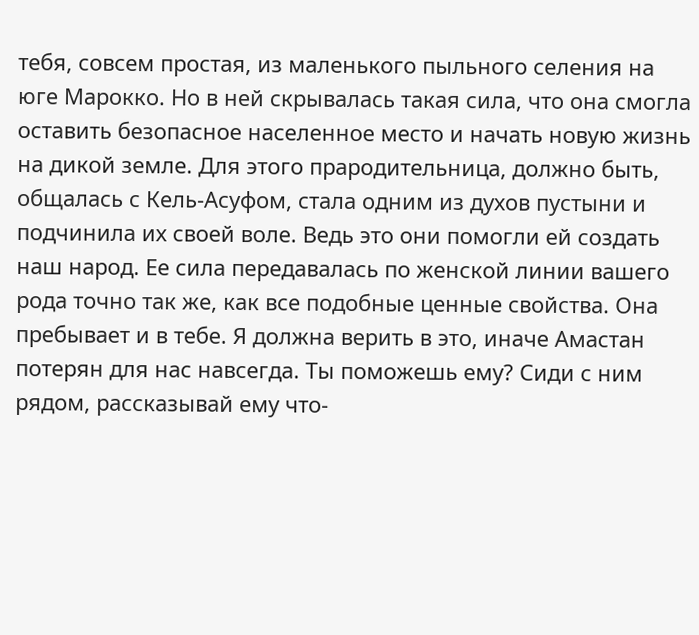тебя, совсем простая, из маленького пыльного селения на юге Марокко. Но в ней скрывалась такая сила, что она смогла оставить безопасное населенное место и начать новую жизнь на дикой земле. Для этого прародительница, должно быть, общалась с Кель-Асуфом, стала одним из духов пустыни и подчинила их своей воле. Ведь это они помогли ей создать наш народ. Ее сила передавалась по женской линии вашего рода точно так же, как все подобные ценные свойства. Она пребывает и в тебе. Я должна верить в это, иначе Амастан потерян для нас навсегда. Ты поможешь ему? Сиди с ним рядом, рассказывай ему что-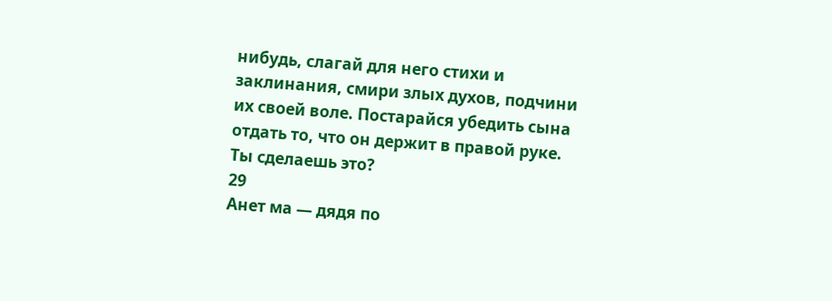нибудь, слагай для него стихи и заклинания, смири злых духов, подчини их своей воле. Постарайся убедить сына отдать то, что он держит в правой руке. Ты сделаешь это?
29
Анет ма — дядя по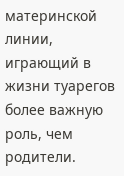материнской линии, играющий в жизни туарегов более важную роль, чем родители.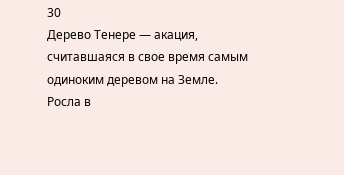30
Дерево Тенере — акация, считавшаяся в свое время самым одиноким деревом на Земле. Росла в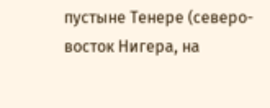пустыне Тенере (северо-восток Нигера, на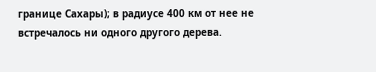границе Сахары); в радиусе 400 км от нее не встречалось ни одного другого дерева.